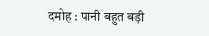दमोह : पानी बहुत बड़ी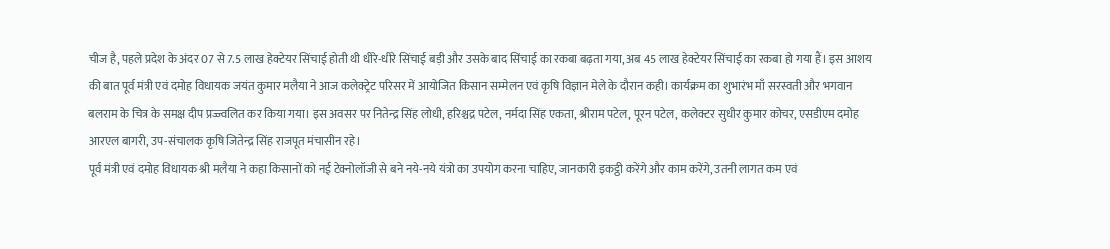चीज है, पहले प्रदेश के अंदर 07 से 7.5 लाख हेक्टेयर सिंचाई होती थी धीरे-धीरे सिंचाई बड़ी और उसके बाद सिंचाई का रकबा बढ़ता गया, अब 45 लाख हेक्टेयर सिंचाई का रकबा हो गया हैं। इस आशय की बात पूर्व मंत्री एवं दमोह विधायक जयंत कुमार मलैया ने आज कलेक्ट्रेट परिसर में आयोजित किसान सम्मेलन एवं कृषि विज्ञान मेले के दौरान कही। कार्यक्रम का शुभारंभ माँ सरस्वती और भगवान बलराम के चित्र के समक्ष दीप प्रज्ज्वलित कर किया गया। इस अवसर पर नितेन्द्र सिंह लोधी, हरिश्चद्र पटेल, नर्मदा सिंह एकता, श्रीराम पटेल, पूरन पटेल, कलेक्टर सुधीर कुमार कोचर, एसडीएम दमोह आरएल बागरी, उप-संचालक कृषि जितेन्द्र सिंह राजपूत मंचासीन रहे।
पूर्व मंत्री एवं दमोह विधायक श्री मलैया ने कहा किसानों को नई टेक्नोलॉजी से बने नये-नये यंत्रो का उपयोग करना चाहिए, जानकारी इकट्ठी करेंगे और काम करेंगे, उतनी लागत कम एवं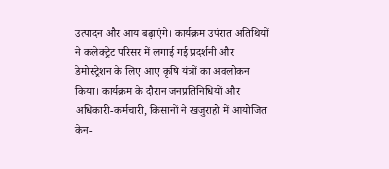उत्पादन और आय बढ़ाएंगे। कार्यक्रम उपंरात अतिथियों ने कलेक्ट्रेट परिसर में लगाई गई प्रदर्शनी और डेमोस्ट्रेशन के लिए आए कृषि यंत्रों का अवलोकन किया। कार्यक्रम के दौरान जनप्रतिनिधियों और अधिकारी-कर्मचारी, किसानों ने खजुराहो में आयोजित केन-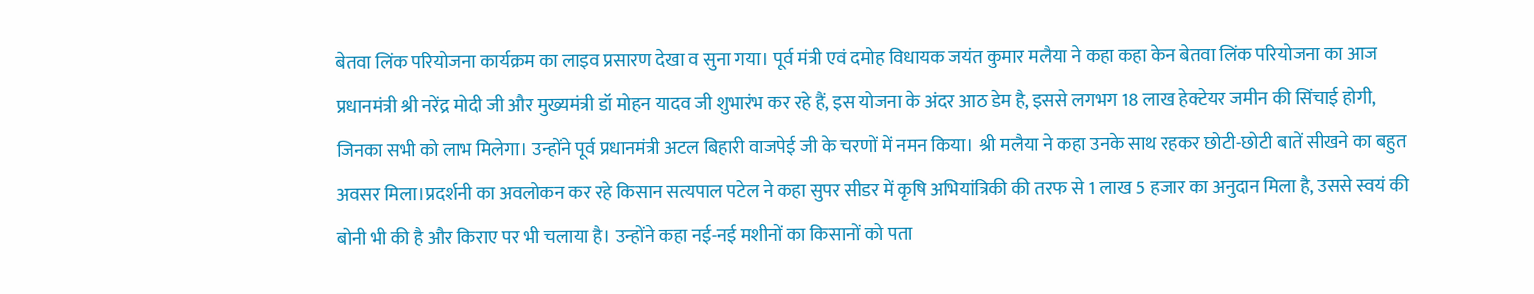बेतवा लिंक परियोजना कार्यक्रम का लाइव प्रसारण देखा व सुना गया। पूर्व मंत्री एवं दमोह विधायक जयंत कुमार मलैया ने कहा कहा केन बेतवा लिंक परियोजना का आज प्रधानमंत्री श्री नरेंद्र मोदी जी और मुख्यमंत्री डॉ मोहन यादव जी शुभारंभ कर रहे हैं, इस योजना के अंदर आठ डेम है, इससे लगभग 18 लाख हेक्टेयर जमीन की सिंचाई होगी, जिनका सभी को लाभ मिलेगा। उन्होंने पूर्व प्रधानमंत्री अटल बिहारी वाजपेई जी के चरणों में नमन किया। श्री मलैया ने कहा उनके साथ रहकर छोटी-छोटी बातें सीखने का बहुत अवसर मिला।प्रदर्शनी का अवलोकन कर रहे किसान सत्यपाल पटेल ने कहा सुपर सीडर में कृषि अभियांत्रिकी की तरफ से 1 लाख 5 हजार का अनुदान मिला है, उससे स्वयं की बोनी भी की है और किराए पर भी चलाया है। उन्होंने कहा नई-नई मशीनों का किसानों को पता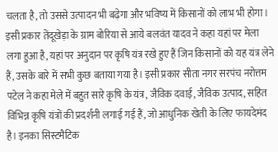चलता है, तो उससे उत्पादन भी बढ़ेगा और भविष्य में किसानों को लाभ भी होगा।
इसी प्रकार तेंदूखेड़ा के ग्राम बोरिया से आये बलवंत यादव ने कहा यहां पर मेला लगा हुआ है, यहां पर अनुदान पर कृषि यंत्र रखे हुए हैं जिन किसानों को यह यंत्र लेने हैं, उसके बारे में सभी कुछ बताया गया है। इसी प्रकार सीता नगर सरपंच नरोत्तम पटेल ने कहा मेले में बहुत सारे कृषि के यंत्र, जैविक दवाई, जैविक उत्पाद, सहित विभिन्न कृषि यंत्रों की प्रदर्शनी लगाई गई हैं, जो आधुनिक खेती के लिए फायदेमंद है। इनका सिस्टमैटिक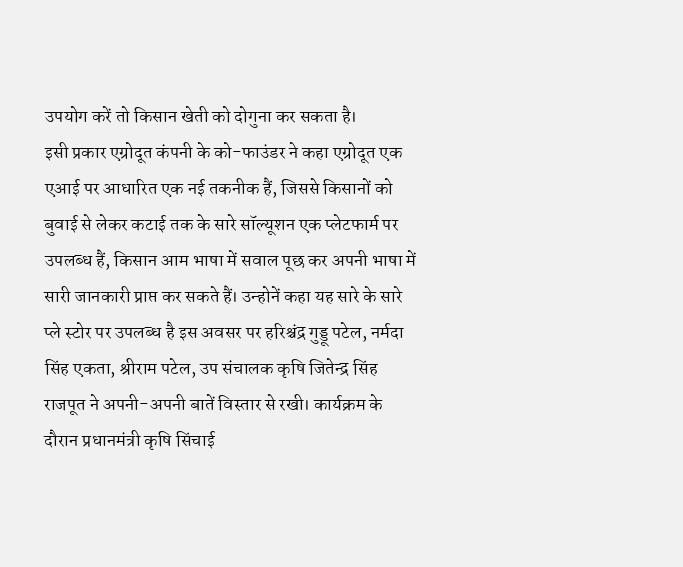उपयोग करें तो किसान खेती को दोगुना कर सकता है।
इसी प्रकार एग्रोदूत कंपनी के को-फाउंडर ने कहा एग्रोदूत एक एआई पर आधारित एक नई तकनीक हैं, जिससे किसानों को बुवाई से लेकर कटाई तक के सारे सॉल्यूशन एक प्लेटफार्म पर उपलब्ध हैं, किसान आम भाषा में सवाल पूछ कर अपनी भाषा में सारी जानकारी प्राप्त कर सकते हैं। उन्होनें कहा यह सारे के सारे प्ले स्टोर पर उपलब्ध है इस अवसर पर हरिश्चंद्र गुड्डू पटेल, नर्मदा सिंह एकता, श्रीराम पटेल, उप संचालक कृषि जितेन्द्र सिंह राजपूत ने अपनी-अपनी बातें विस्तार से रखी। कार्यक्रम के दौरान प्रधानमंत्री कृषि सिंचाई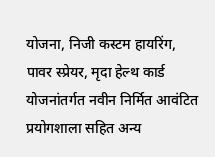योजना, निजी कस्टम हायरिंग, पावर स्प्रेयर, मृदा हेल्थ कार्ड योजनांतर्गत नवीन निर्मित आवंटित प्रयोगशाला सहित अन्य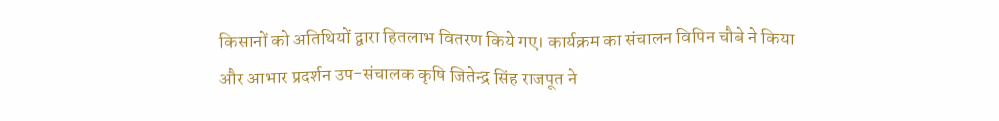किसानों को अतिथियों द्वारा हितलाभ वितरण किये गए। कार्यक्रम का संचालन विपिन चौबे ने किया और आभार प्रदर्शन उप-संचालक कृषि जितेन्द्र सिंह राजपूत ने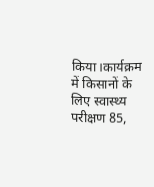किया।कार्यक्रम में किसानों के लिए स्वास्थ्य परीक्षण 85,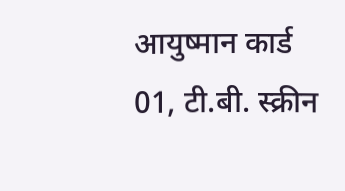आयुष्मान कार्ड 01, टी.बी. स्क्रीन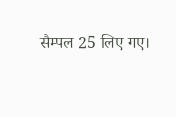सैम्पल 25 लिए गए।